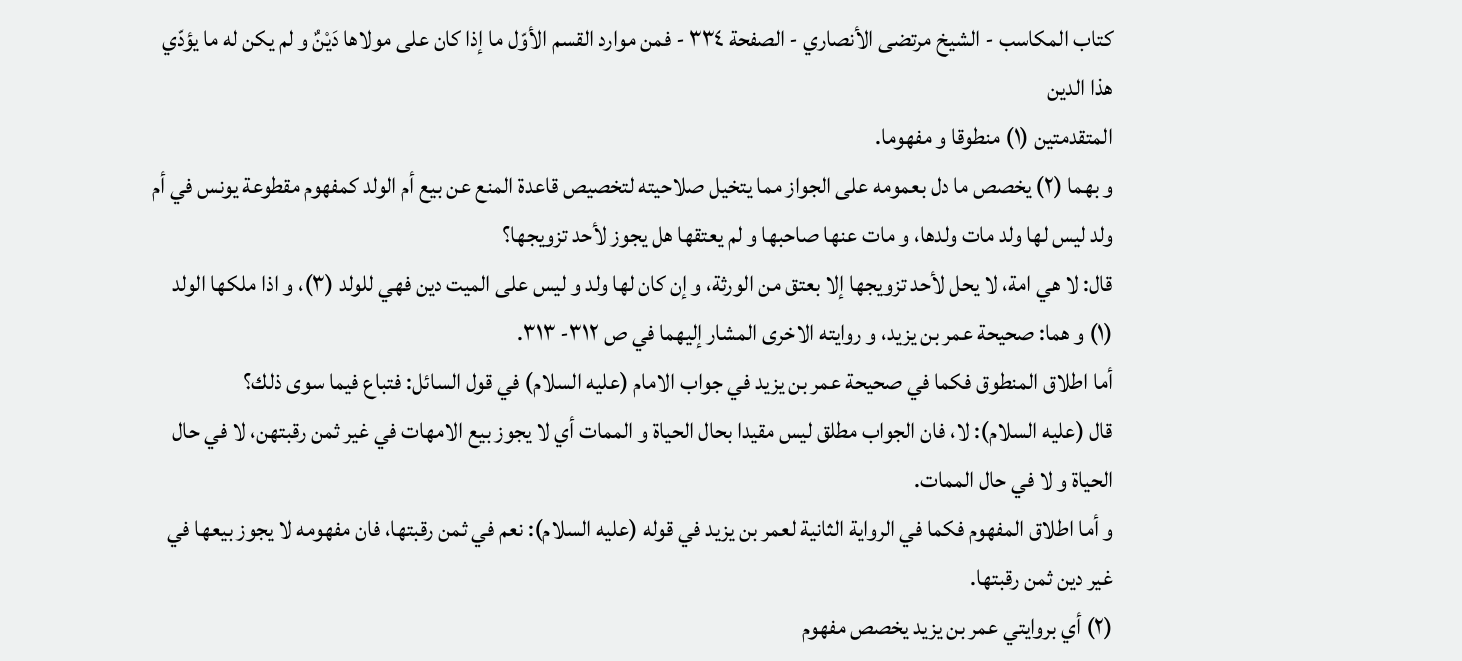كتاب المكاسب - الشيخ مرتضى الأنصاري - الصفحة ٣٣٤ - فمن موارد القسم الأوّل ما إذا كان على مولاها دَيْنٌ و لم يكن له ما يؤدّي هذا الدين
المتقدمتين (١) منطوقا و مفهوما.
و بهما (٢) يخصص ما دل بعمومه على الجواز مما يتخيل صلاحيته لتخصيص قاعدة المنع عن بيع أم الولد كمفهوم مقطوعة يونس في أم ولد ليس لها ولد مات ولدها، و مات عنها صاحبها و لم يعتقها هل يجوز لأحد تزويجها؟
قال: لا هي امة، لا يحل لأحد تزويجها إلا بعتق من الورثة، و إن كان لها ولد و ليس على الميت دين فهي للولد (٣)، و اذا ملكها الولد
(١) و هما: صحيحة عمر بن يزيد، و روايته الاخرى المشار إليهما في ص ٣١٢- ٣١٣.
أما اطلاق المنطوق فكما في صحيحة عمر بن يزيد في جواب الامام (عليه السلام) في قول السائل: فتباع فيما سوى ذلك؟
قال (عليه السلام): لا، فان الجواب مطلق ليس مقيدا بحال الحياة و الممات أي لا يجوز بيع الامهات في غير ثمن رقبتهن، لا في حال الحياة و لا في حال الممات.
و أما اطلاق المفهوم فكما في الرواية الثانية لعمر بن يزيد في قوله (عليه السلام): نعم في ثمن رقبتها، فان مفهومه لا يجوز بيعها في غير دين ثمن رقبتها.
(٢) أي بروايتي عمر بن يزيد يخصص مفهوم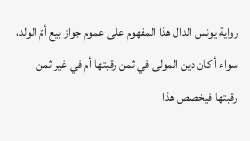رواية يونس الدال هذا المفهوم على عموم جواز بيع أمّ الولد، سواء أ كان دين المولى في ثمن رقبتها أم في غير ثمن رقبتها فيخصص هذا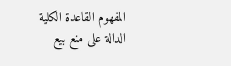المفهوم القاعدة الكلية الدالة على منع بيع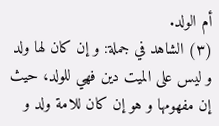أم الولد.
(٣) الشاهد في جملة: و إن كان لها ولد و ليس على الميت دين فهي للولد، حيث إن مفهومها و هو إن كان للامة ولد و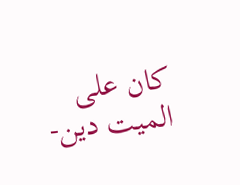كان على الميت دين-